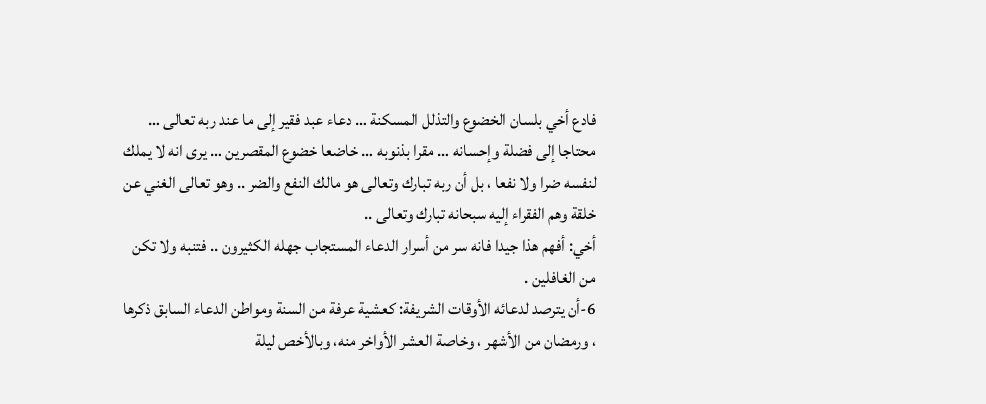فادع أخي بلسان الخضوع والتذلل المسكنة … دعاء عبد فقير إلى ما عند ربه تعالى … محتاجا إلى فضلة وإحسانه … مقرا بذنوبه … خاضعا خضوع المقصرين … يرى انه لا يملك لنفسه ضرا ولا نفعا ، بل أن ربه تبارك وتعالى هو مالك النفع والضر .. وهو تعالى الغني عن خلقة وهم الفقراء إليه سبحانه تبارك وتعالى ..
أخي: أفهم هذا جيدا فانه سر من أسرار الدعاء المستجاب جهله الكثيرون .. فتنبه ولا تكن من الغافلين .
6-أن يترصد لدعائه الأوقات الشريفة: كعشية عرفة من السنة ومواطن الدعاء السابق ذكرها ، ورمضان من الأشهر ، وخاصة العشر الأواخر منه، وبالأخص ليلة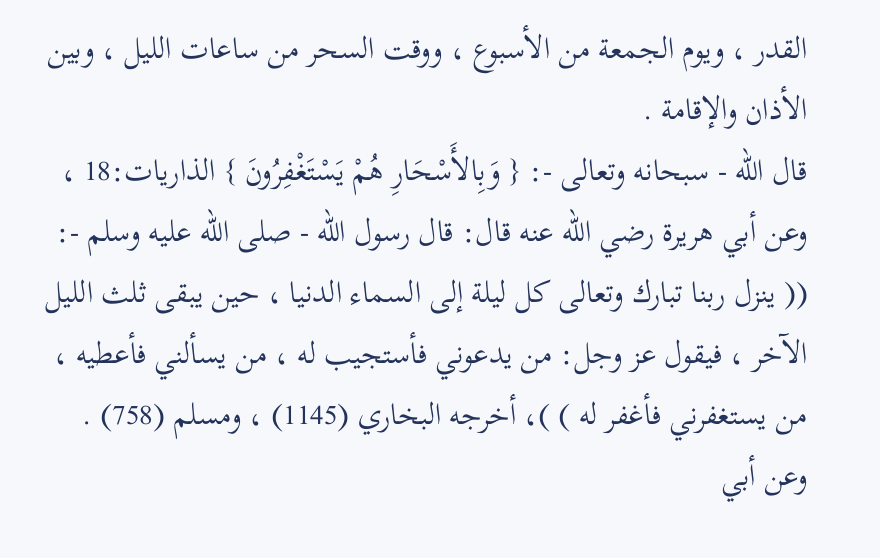القدر ، ويوم الجمعة من الأسبوع ، ووقت السحر من ساعات الليل ، وبين الأذان والإقامة .
قال الله - سبحانه وتعالى -: { وَبِالأَسْحَارِ هُمْ يَسْتَغْفِرُونَ } الذاريات:18 ، وعن أبي هريرة رضي الله عنه قال: قال رسول الله - صلى الله عليه وسلم -: (( ينزل ربنا تبارك وتعالى كل ليلة إلى السماء الدنيا ، حين يبقى ثلث الليل الآخر ، فيقول عز وجل: من يدعوني فأستجيب له ، من يسألني فأعطيه ، من يستغفرني فأغفر له ) )، أخرجه البخاري (1145) ، ومسلم (758) .
وعن أبي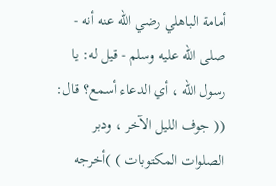أمامة الباهلي رضي الله عنه أنه - صلى الله عليه وسلم - قيل له: يا رسول الله ، أي الدعاء أسمع؟ قال: (( جوف الليل الآخر ، ودبر الصلوات المكتوبات ) )أخرجه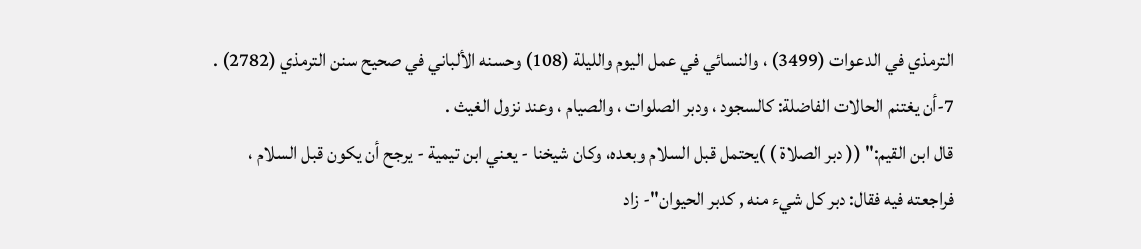الترمذي في الدعوات (3499) ، والنسائي في عمل اليوم والليلة (108) وحسنه الألباني في صحيح سنن الترمذي (2782) .
7-أن يغتنم الحالات الفاضلة: كالسجود ، ودبر الصلوات ، والصيام ، وعند نزول الغيث .
قال ابن القيم:" (( دبر الصلاة ) )يحتمل قبل السلام وبعده، وكان شيخنا - يعني ابن تيمية - يرجح أن يكون قبل السلام ، فراجعته فيه فقال: دبر كل شيء منه , كدبر الحيوان"- زاد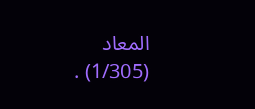المعاد (1/305) .